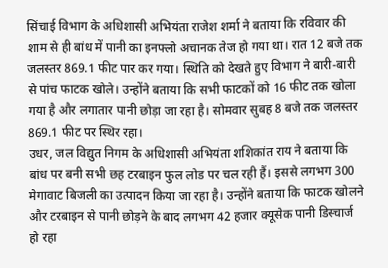सिंचाई विभाग के अधिशासी अभियंता राजेश शर्मा ने बताया कि रविवार की शाम से ही बांध में पानी का इनफ्लो अचानक तेज हो गया था। रात 12 बजे तक जलस्तर 869.1 फीट पार कर गया। स्थिति को देखते हुए विभाग ने बारी-बारी से पांच फाटक खोले। उन्होंने बताया कि सभी फाटकों को 16 फीट तक खोला गया है और लगातार पानी छोड़ा जा रहा है। सोमवार सुबह 8 बजे तक जलस्तर 869.1 फीट पर स्थिर रहा।
उधर, जल विद्युत निगम के अधिशासी अभियंता शशिकांत राय ने बताया कि बांध पर बनी सभी छह टरबाइन फुल लोड पर चल रही हैं। इससे लगभग 300 मेगावाट बिजली का उत्पादन किया जा रहा है। उन्होंने बताया कि फाटक खोलने और टरबाइन से पानी छोड़ने के बाद लगभग 42 हजार क्यूसेक पानी डिस्चार्ज हो रहा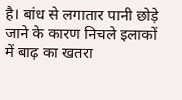है। बांध से लगातार पानी छोड़े जाने के कारण निचले इलाकों में बाढ़ का खतरा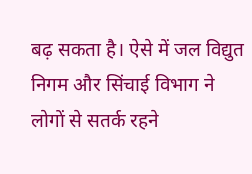बढ़ सकता है। ऐसे में जल विद्युत निगम और सिंचाई विभाग ने लोगों से सतर्क रहने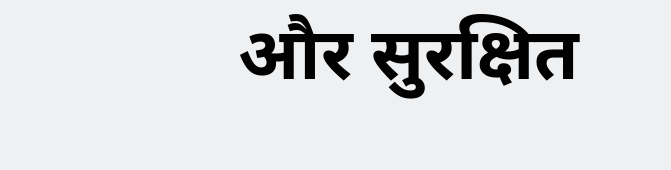और सुरक्षित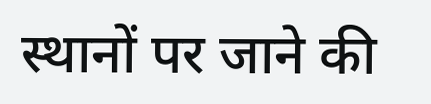स्थानों पर जाने की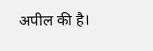अपील की है।